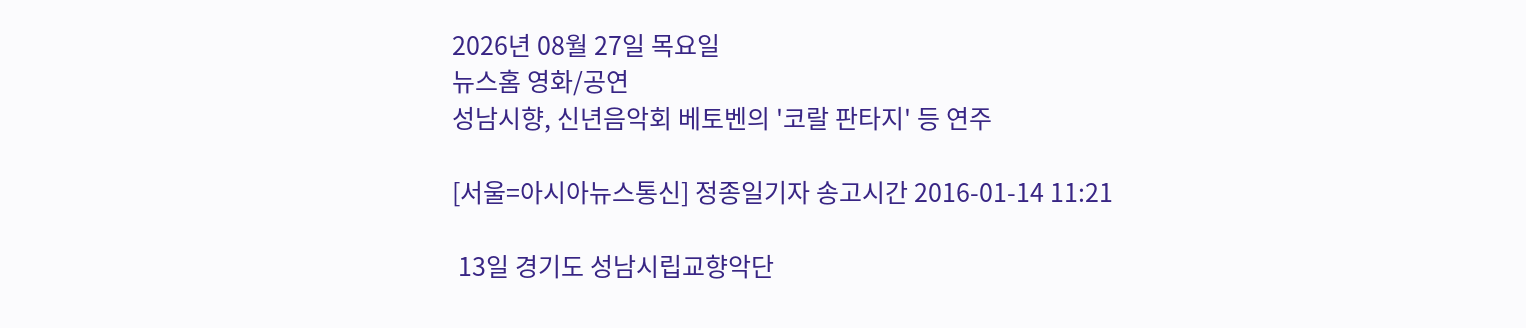2026년 08월 27일 목요일
뉴스홈 영화/공연
성남시향, 신년음악회 베토벤의 '코랄 판타지' 등 연주

[서울=아시아뉴스통신] 정종일기자 송고시간 2016-01-14 11:21

 13일 경기도 성남시립교향악단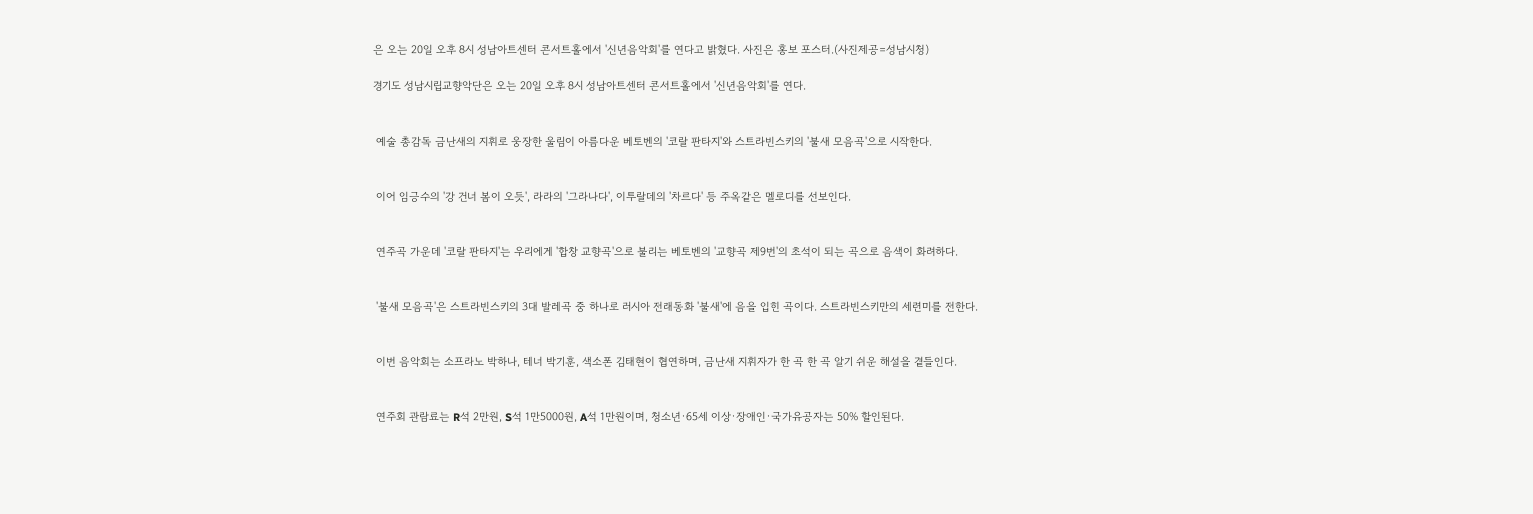은 오는 20일 오후 8시 성남아트센터 콘서트홀에서 '신년음악회'를 연다고 밝혔다. 사진은 홍보 포스터.(사진제공=성남시청)

경기도 성남시립교향악단은 오는 20일 오후 8시 성남아트센터 콘서트홀에서 '신년음악회'를 연다.


 예술 총감독 금난새의 지휘로 웅장한 울림이 아름다운 베토벤의 '코랄 판타지'와 스트라빈스키의 '불새 모음곡'으로 시작한다.


 이어 임긍수의 '강 건너 봄이 오듯', 라라의 '그라나다', 이투랄데의 '차르다' 등 주옥같은 멜로디를 선보인다.


 연주곡 가운데 '코랄 판타지'는 우리에게 '합창 교향곡'으로 불리는 베토벤의 '교향곡 제9번'의 초석이 되는 곡으로 음색이 화려하다.


 '불새 모음곡'은 스트라빈스키의 3대 발레곡 중 하나로 러시아 전래동화 '불새'에 음을 입힌 곡이다. 스트라빈스키만의 세련미를 전한다.


 이번 음악회는 소프라노 박하나, 테너 박기훈, 색소폰 김태현이 협연하며, 금난새 지휘자가 한 곡 한 곡 알기 쉬운 해설을 곁들인다.


 연주회 관람료는 R석 2만원, S석 1만5000원, A석 1만원이며, 청소년·65세 이상·장애인·국가유공자는 50% 할인된다.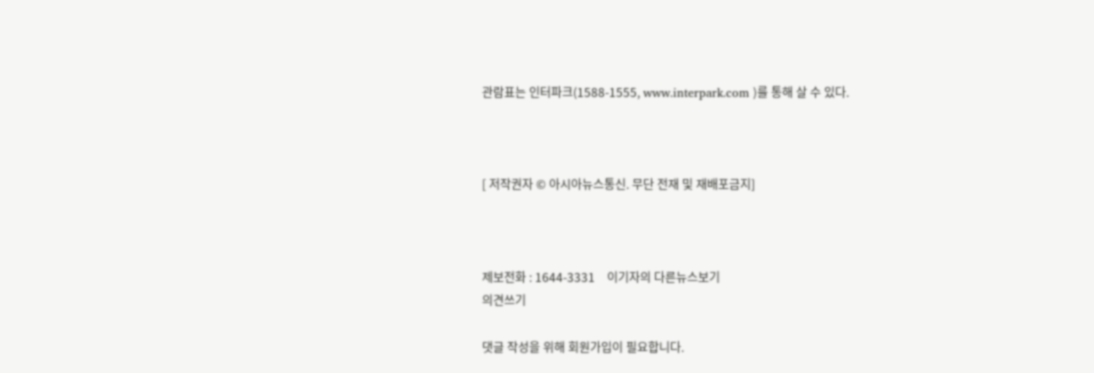관람표는 인터파크(1588-1555, www.interpark.com )를 통해 살 수 있다.



[ 저작권자 © 아시아뉴스통신. 무단 전재 및 재배포금지]



제보전화 : 1644-3331    이기자의 다른뉴스보기
의견쓰기

댓글 작성을 위해 회원가입이 필요합니다.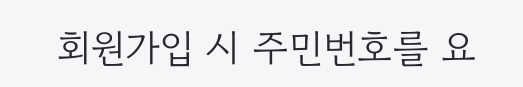회원가입 시 주민번호를 요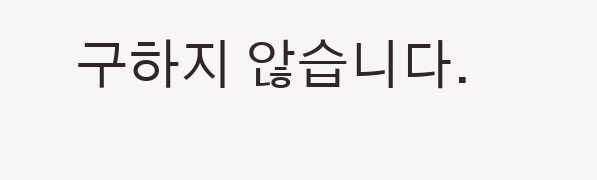구하지 않습니다.